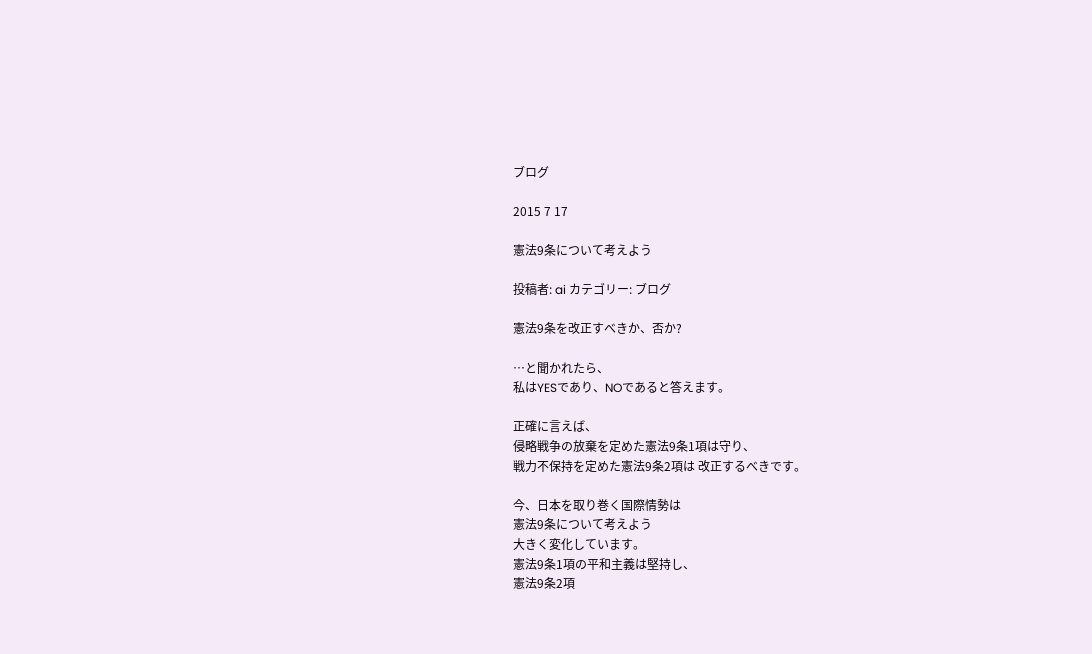ブログ

2015 7 17

憲法9条について考えよう

投稿者: ai カテゴリー: ブログ

憲法9条を改正すべきか、否か?

…と聞かれたら、
私はYESであり、NOであると答えます。

正確に言えば、
侵略戦争の放棄を定めた憲法9条1項は守り、
戦力不保持を定めた憲法9条2項は 改正するべきです。

今、日本を取り巻く国際情勢は
憲法9条について考えよう
大きく変化しています。
憲法9条1項の平和主義は堅持し、
憲法9条2項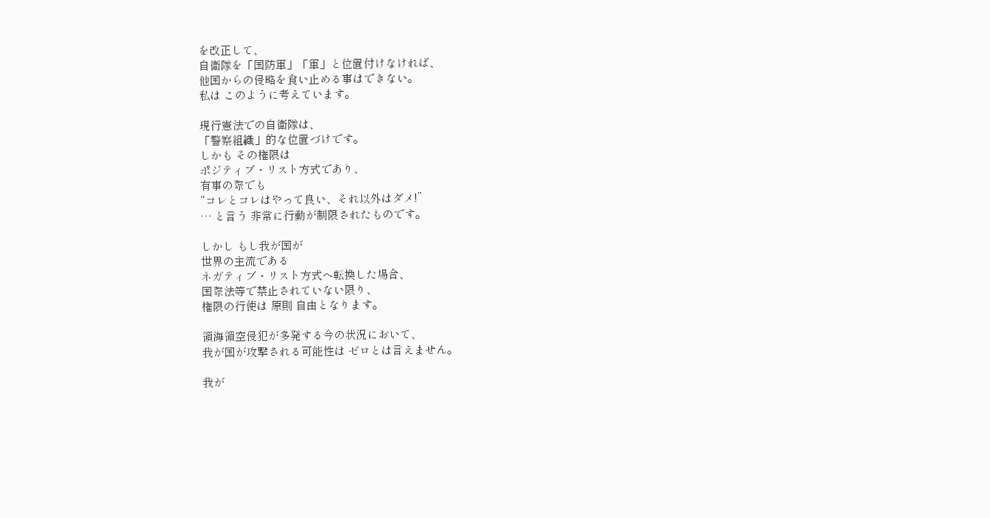を改正して、
自衛隊を「国防軍」「軍」と位置付けなければ、
他国からの侵略を食い止める事はできない。
私は このように考えています。

現行憲法での自衛隊は、
「警察組織」的な位置づけです。
しかも その権限は
ポジティブ・リスト方式であり、
有事の際でも
“コレとコレはやって良い、それ以外はダメ!”
… と言う 非常に行動が制限されたものです。

しかし もし我が国が
世界の主流である
ネガティブ・リスト方式へ転換した場合、
国際法等で禁止されていない限り、
権限の行使は 原則 自由となります。

領海領空侵犯が多発する今の状況において、
我が国が攻撃される可能性は ゼロとは言えません。

我が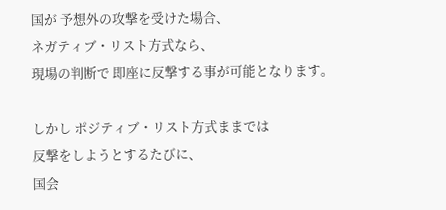国が 予想外の攻撃を受けた場合、
ネガティブ・リスト方式なら、
現場の判断で 即座に反撃する事が可能となります。

しかし ポジティブ・リスト方式ままでは
反撃をしようとするたびに、
国会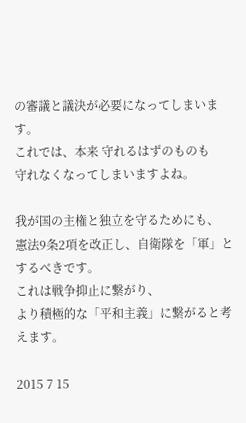の審議と議決が必要になってしまいます。
これでは、本来 守れるはずのものも
守れなくなってしまいますよね。

我が国の主権と独立を守るためにも、
憲法9条2項を改正し、自衛隊を「軍」とするべきです。
これは戦争抑止に繋がり、
より積極的な「平和主義」に繋がると考えます。

2015 7 15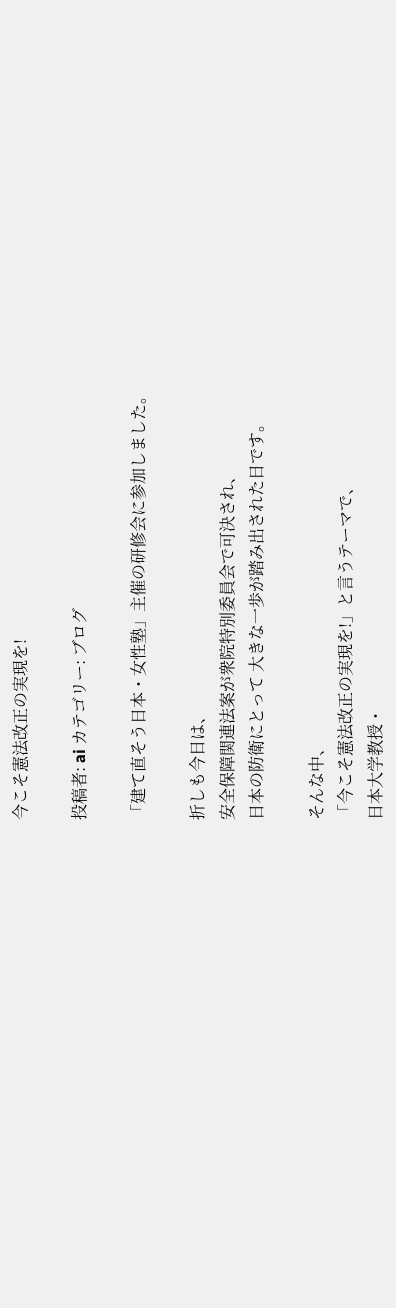今こそ憲法改正の実現を!

投稿者: ai カテゴリー: ブログ

「建て直そう日本・女性塾」主催の研修会に参加しました。

折しも今日は、
安全保障関連法案が衆院特別委員会で可決され、
日本の防衛にとって 大きな一歩が踏み出された日です。

そんな中、
「今こそ憲法改正の実現を!」と言うテーマで、
日本大学教授・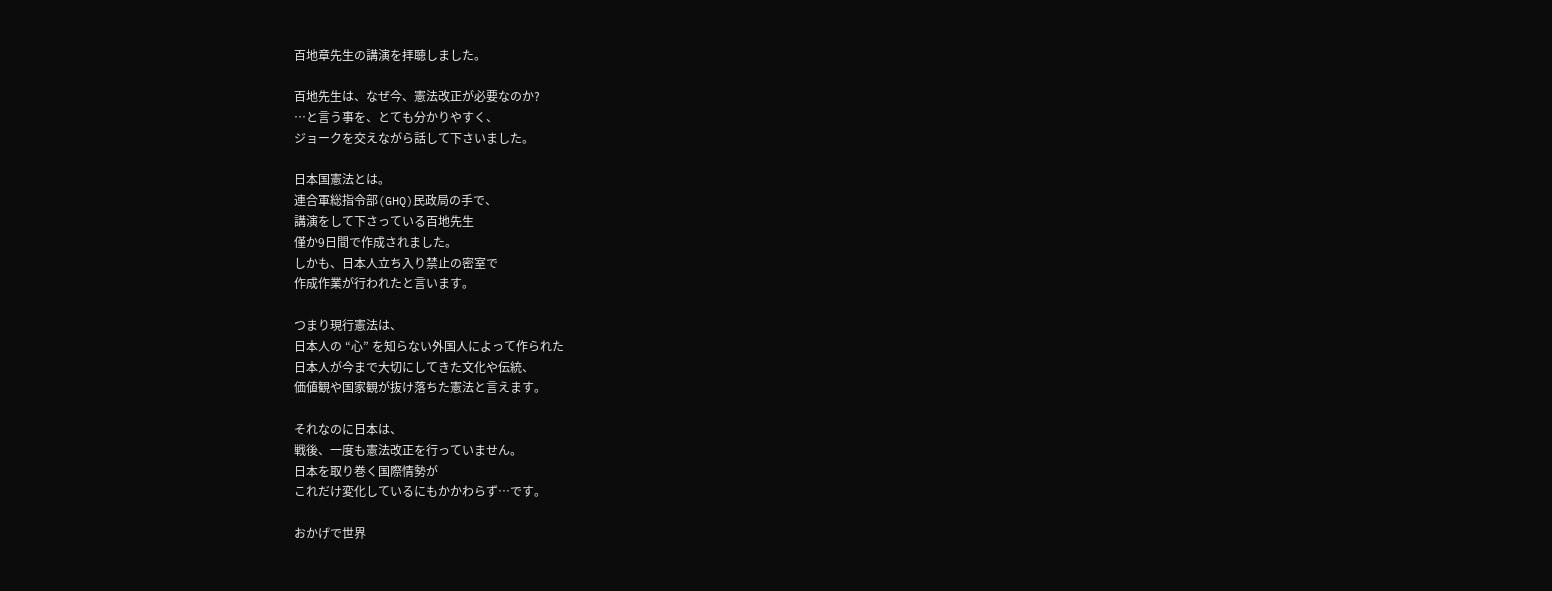百地章先生の講演を拝聴しました。

百地先生は、なぜ今、憲法改正が必要なのか?
…と言う事を、とても分かりやすく、
ジョークを交えながら話して下さいました。

日本国憲法とは。
連合軍総指令部(GHQ)民政局の手で、
講演をして下さっている百地先生
僅か9日間で作成されました。
しかも、日本人立ち入り禁止の密室で
作成作業が行われたと言います。

つまり現行憲法は、
日本人の “心” を知らない外国人によって作られた
日本人が今まで大切にしてきた文化や伝統、
価値観や国家観が抜け落ちた憲法と言えます。

それなのに日本は、
戦後、一度も憲法改正を行っていません。
日本を取り巻く国際情勢が
これだけ変化しているにもかかわらず…です。

おかげで世界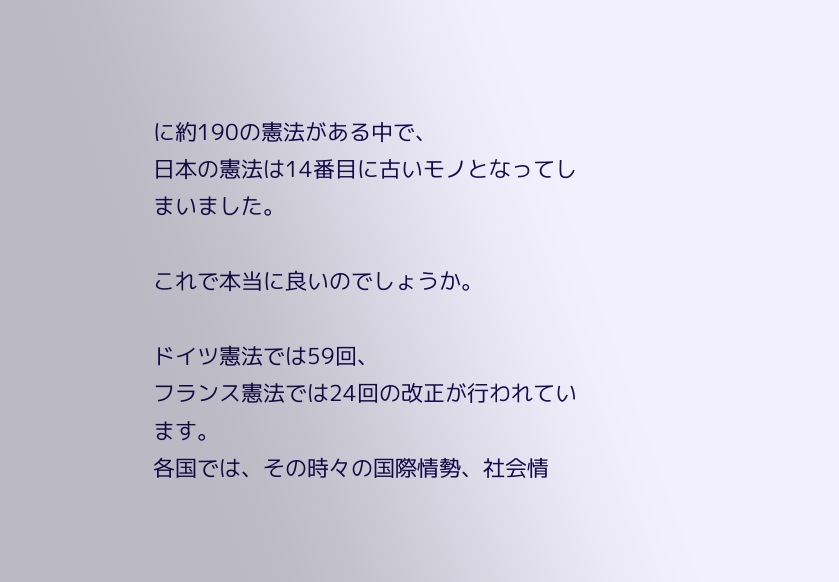に約190の憲法がある中で、
日本の憲法は14番目に古いモノとなってしまいました。

これで本当に良いのでしょうか。

ドイツ憲法では59回、
フランス憲法では24回の改正が行われています。
各国では、その時々の国際情勢、社会情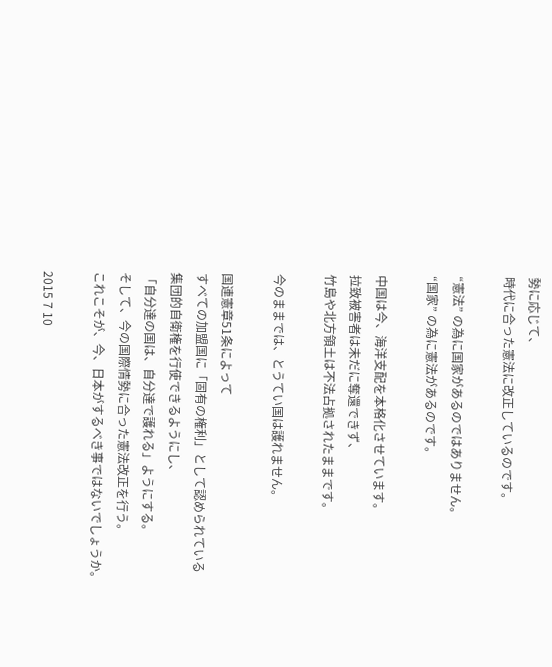勢に応じて、
時代に合った憲法に改正しているのです。

“憲法” の為に国家があるのではありません。
“国家” の為に憲法があるのです。

中国は今、海洋支配を本格化させています。
拉致被害者は未だに奪還できず、
竹島や北方領土は不法占拠されたままです。

今のままでは、とうてい国は護れません。

国連憲章51条によって
すべての加盟国に「固有の権利」として認められている
集団的自衛権を行使できるようにし、
「自分達の国は、自分達で護れる」ようにする。
そして、今の国際情勢に合った憲法改正を行う。
これこそが、今、日本がするべき事ではないでしょうか。

2015 7 10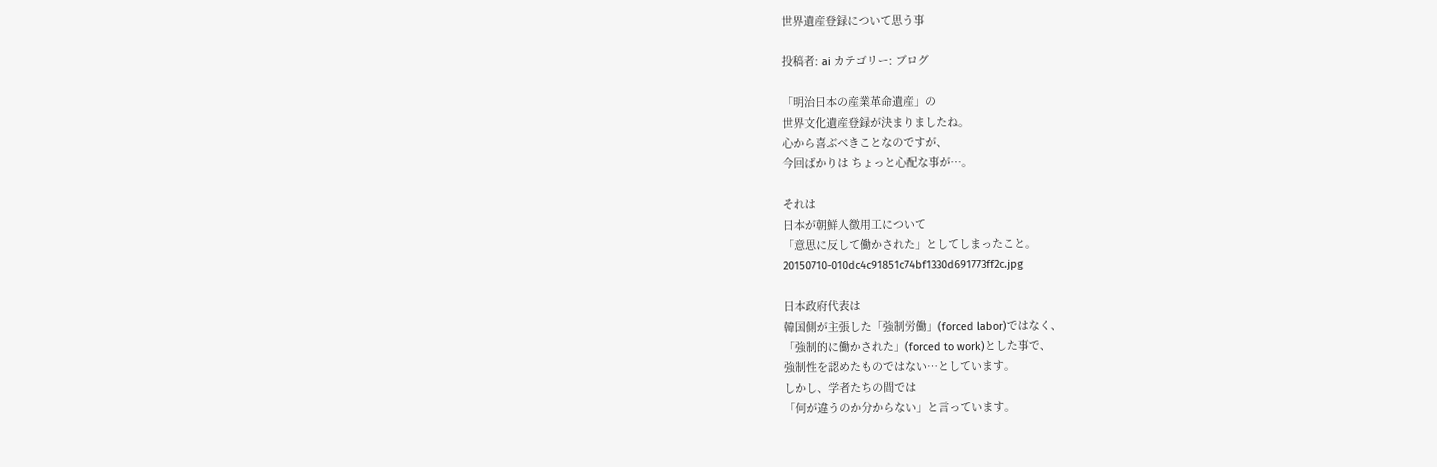世界遺産登録について思う事

投稿者: ai カテゴリー: ブログ

「明治日本の産業革命遺産」の
世界文化遺産登録が決まりましたね。
心から喜ぶべきことなのですが、
今回ばかりは ちょっと心配な事が…。

それは
日本が朝鮮人徴用工について
「意思に反して働かされた」としてしまったこと。
20150710-010dc4c91851c74bf1330d691773ff2c.jpg

日本政府代表は
韓国側が主張した「強制労働」(forced labor)ではなく、
「強制的に働かされた」(forced to work)とした事で、
強制性を認めたものではない…としています。
しかし、学者たちの間では
「何が違うのか分からない」と言っています。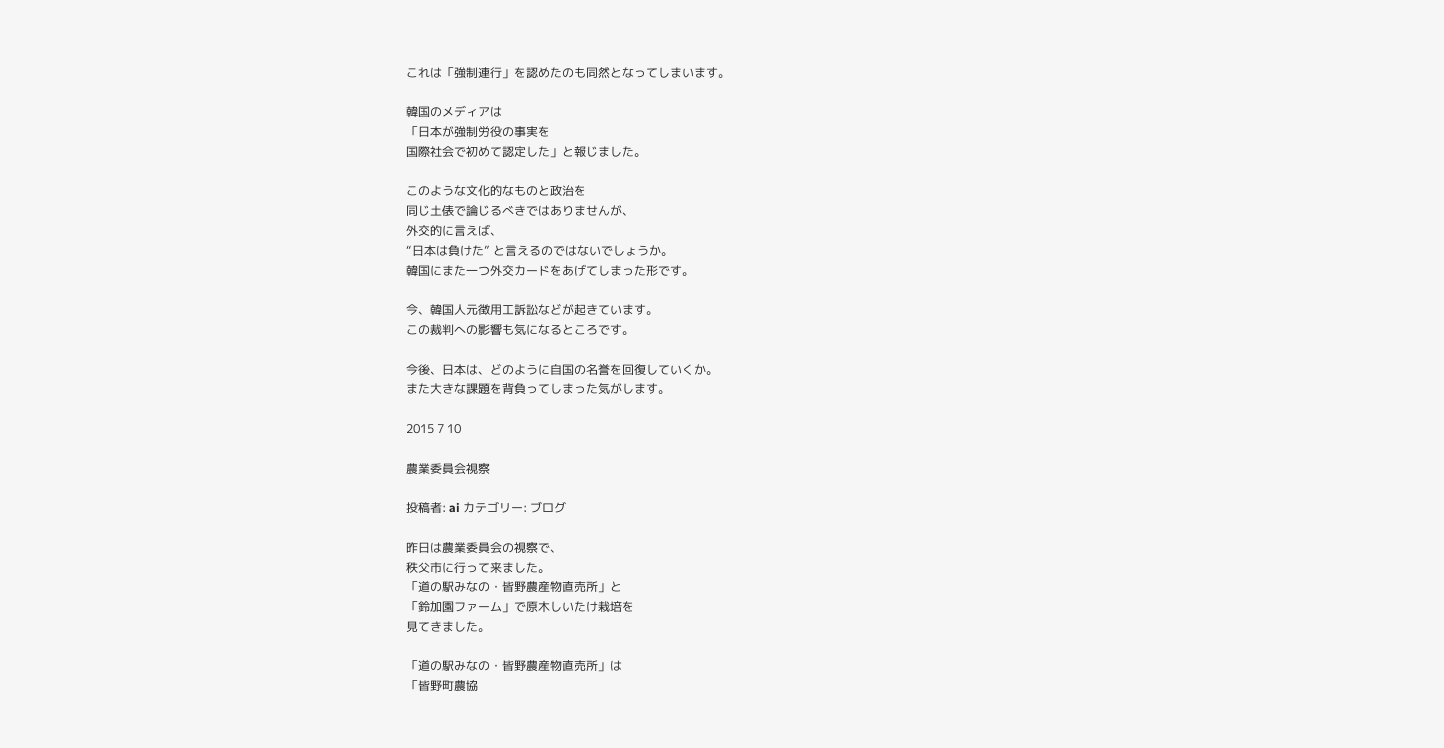これは「強制連行」を認めたのも同然となってしまいます。

韓国のメディアは
「日本が強制労役の事実を
国際社会で初めて認定した」と報じました。

このような文化的なものと政治を
同じ土俵で論じるべきではありませんが、
外交的に言えば、
“日本は負けた” と言えるのではないでしょうか。
韓国にまた一つ外交カードをあげてしまった形です。

今、韓国人元徴用工訴訟などが起きています。
この裁判への影響も気になるところです。

今後、日本は、どのように自国の名誉を回復していくか。
また大きな課題を背負ってしまった気がします。

2015 7 10

農業委員会視察

投稿者: ai カテゴリー: ブログ

昨日は農業委員会の視察で、
秩父市に行って来ました。
「道の駅みなの・皆野農産物直売所」と
「鈴加園ファーム」で原木しいたけ栽培を
見てきました。

「道の駅みなの・皆野農産物直売所」は
「皆野町農協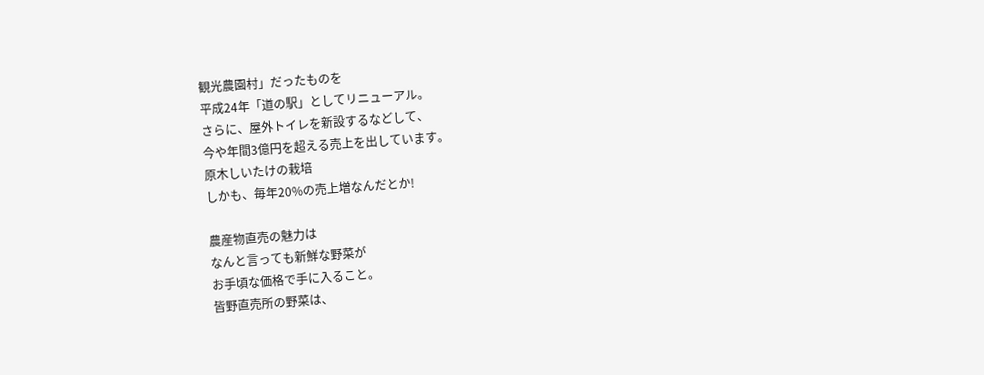観光農園村」だったものを
平成24年「道の駅」としてリニューアル。
さらに、屋外トイレを新設するなどして、
今や年間3億円を超える売上を出しています。
原木しいたけの栽培
しかも、毎年20%の売上増なんだとか!

農産物直売の魅力は
なんと言っても新鮮な野菜が
お手頃な価格で手に入ること。
皆野直売所の野菜は、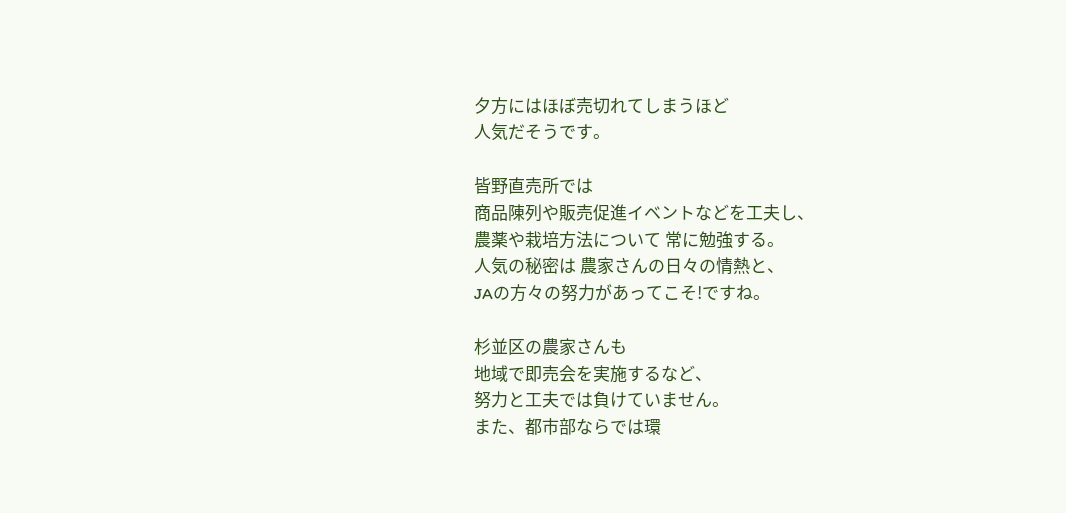夕方にはほぼ売切れてしまうほど
人気だそうです。

皆野直売所では
商品陳列や販売促進イベントなどを工夫し、
農薬や栽培方法について 常に勉強する。
人気の秘密は 農家さんの日々の情熱と、
JAの方々の努力があってこそ!ですね。

杉並区の農家さんも
地域で即売会を実施するなど、
努力と工夫では負けていません。
また、都市部ならでは環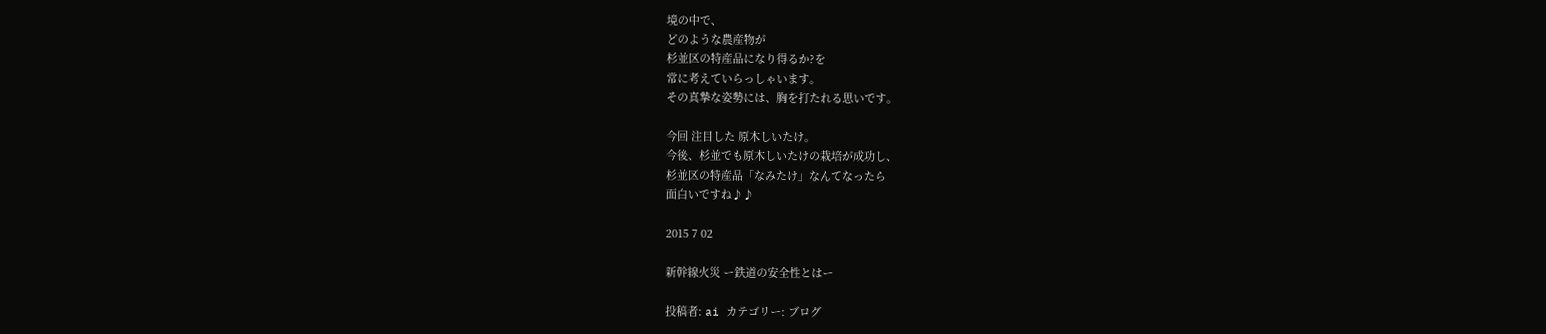境の中で、
どのような農産物が
杉並区の特産品になり得るか?を
常に考えていらっしゃいます。
その真摯な姿勢には、胸を打たれる思いです。

今回 注目した 原木しいたけ。
今後、杉並でも原木しいたけの栽培が成功し、
杉並区の特産品「なみたけ」なんてなったら
面白いですね♪♪

2015 7 02

新幹線火災 ー鉄道の安全性とはー

投稿者: ai カテゴリー: ブログ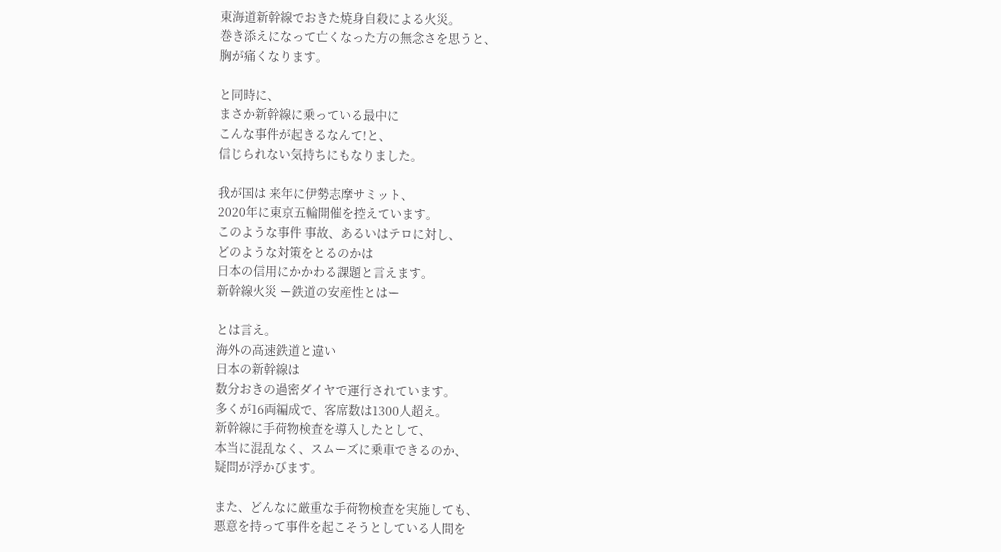東海道新幹線でおきた焼身自殺による火災。
巻き添えになって亡くなった方の無念さを思うと、
胸が痛くなります。

と同時に、
まさか新幹線に乗っている最中に
こんな事件が起きるなんて!と、
信じられない気持ちにもなりました。

我が国は 来年に伊勢志摩サミット、
2020年に東京五輪開催を控えています。
このような事件 事故、あるいはテロに対し、
どのような対策をとるのかは
日本の信用にかかわる課題と言えます。
新幹線火災 ー鉄道の安産性とはー

とは言え。
海外の高速鉄道と違い
日本の新幹線は
数分おきの過密ダイヤで運行されています。
多くが16両編成で、客席数は1300人超え。
新幹線に手荷物検査を導入したとして、
本当に混乱なく、スムーズに乗車できるのか、
疑問が浮かびます。

また、どんなに厳重な手荷物検査を実施しても、
悪意を持って事件を起こそうとしている人間を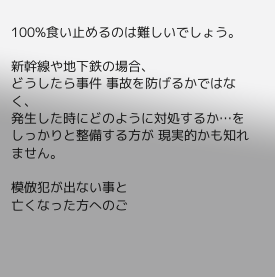100%食い止めるのは難しいでしょう。

新幹線や地下鉄の場合、
どうしたら事件 事故を防げるかではなく、
発生した時にどのように対処するか…を
しっかりと整備する方が 現実的かも知れません。

模倣犯が出ない事と
亡くなった方へのご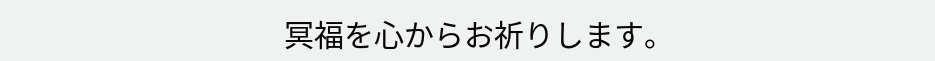冥福を心からお祈りします。